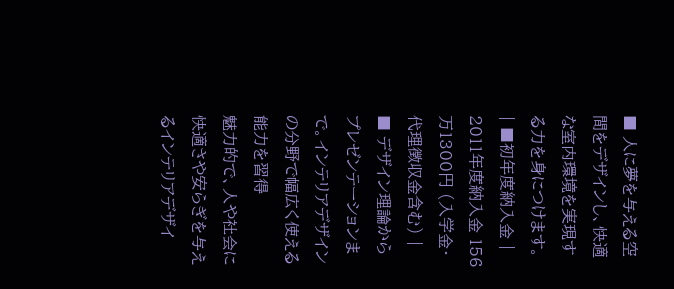■ 人に夢を与える空間をデザインし、快適な室内環境を実現する力を身につけます。
| ■初年度納入金 | 2011年度納入金 156万1300円 (入学金・代理徴収金含む) |
■ デザイン理論からプレゼンテーションまで。インテリアデザインの分野で幅広く使える能力を習得
魅力的で、人や社会に快適さや安らぎを与えるインテリアデザイ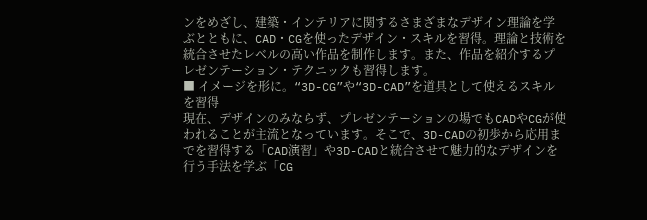ンをめざし、建築・インテリアに関するさまざまなデザイン理論を学ぶとともに、CAD・CGを使ったデザイン・スキルを習得。理論と技術を統合させたレベルの高い作品を制作します。また、作品を紹介するプレゼンテーション・テクニックも習得します。
■ イメージを形に。“3D-CG”や“3D-CAD”を道具として使えるスキルを習得
現在、デザインのみならず、プレゼンテーションの場でもCADやCGが使われることが主流となっています。そこで、3D-CADの初歩から応用までを習得する「CAD演習」や3D-CADと統合させて魅力的なデザインを行う手法を学ぶ「CG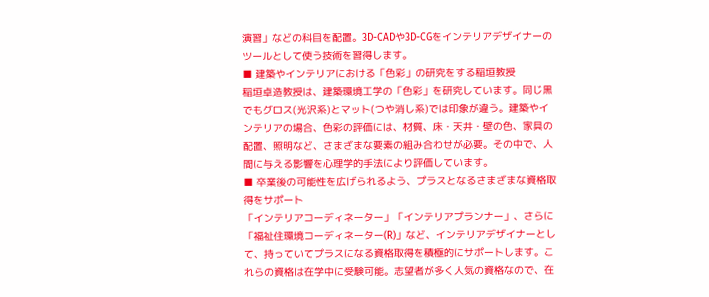演習」などの科目を配置。3D-CADや3D-CGをインテリアデザイナーのツールとして使う技術を習得します。
■ 建築やインテリアにおける「色彩」の研究をする稲垣教授
稲垣卓造教授は、建築環境工学の「色彩」を研究しています。同じ黒でもグロス(光沢系)とマット(つや消し系)では印象が違う。建築やインテリアの場合、色彩の評価には、材質、床・天井・壁の色、家具の配置、照明など、さまざまな要素の組み合わせが必要。その中で、人間に与える影響を心理学的手法により評価しています。
■ 卒業後の可能性を広げられるよう、プラスとなるさまざまな資格取得をサポート
「インテリアコーディネーター」「インテリアプランナー」、さらに「福祉住環境コーディネーター(R)」など、インテリアデザイナーとして、持っていてプラスになる資格取得を積極的にサポートします。これらの資格は在学中に受験可能。志望者が多く人気の資格なので、在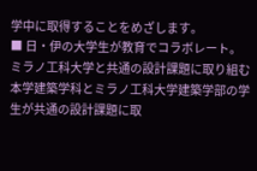学中に取得することをめざします。
■ 日・伊の大学生が教育でコラボレート。ミラノ工科大学と共通の設計課題に取り組む
本学建築学科とミラノ工科大学建築学部の学生が共通の設計課題に取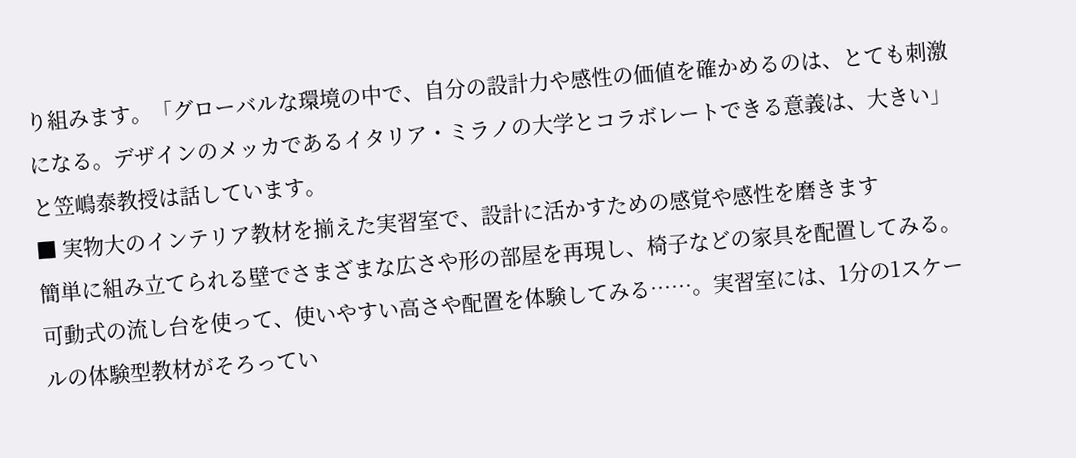り組みます。「グローバルな環境の中で、自分の設計力や感性の価値を確かめるのは、とても刺激になる。デザインのメッカであるイタリア・ミラノの大学とコラボレートできる意義は、大きい」と笠嶋泰教授は話しています。
■ 実物大のインテリア教材を揃えた実習室で、設計に活かすための感覚や感性を磨きます
簡単に組み立てられる壁でさまざまな広さや形の部屋を再現し、椅子などの家具を配置してみる。可動式の流し台を使って、使いやすい高さや配置を体験してみる……。実習室には、1分の1スケールの体験型教材がそろってい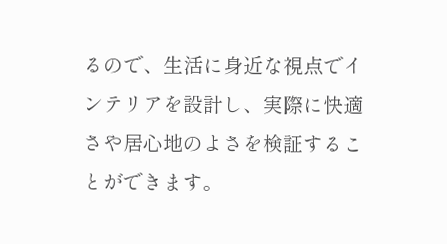るので、生活に身近な視点でインテリアを設計し、実際に快適さや居心地のよさを検証することができます。